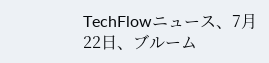TechFlowニュース、7月22日、ブルーム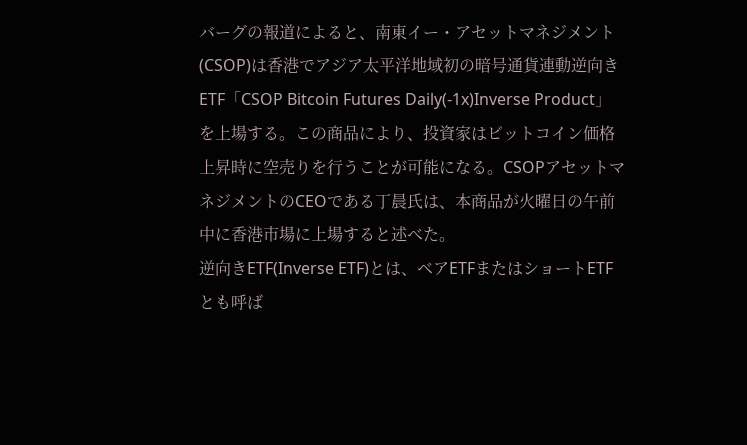バーグの報道によると、南東イー・アセットマネジメント(CSOP)は香港でアジア太平洋地域初の暗号通貨連動逆向きETF「CSOP Bitcoin Futures Daily(-1x)Inverse Product」を上場する。この商品により、投資家はビットコイン価格上昇時に空売りを行うことが可能になる。CSOPアセットマネジメントのCEOである丁晨氏は、本商品が火曜日の午前中に香港市場に上場すると述べた。
逆向きETF(Inverse ETF)とは、ベアETFまたはショートETFとも呼ば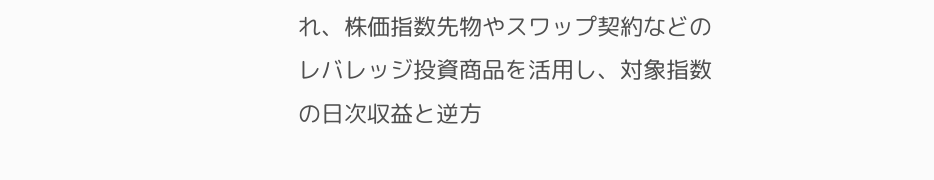れ、株価指数先物やスワップ契約などのレバレッジ投資商品を活用し、対象指数の日次収益と逆方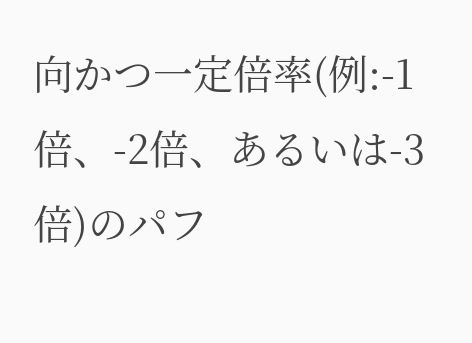向かつ一定倍率(例:-1倍、-2倍、あるいは-3倍)のパフ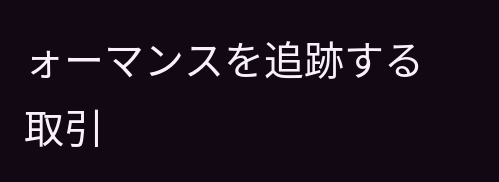ォーマンスを追跡する取引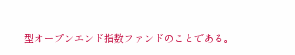型オープンエンド指数ファンドのことである。